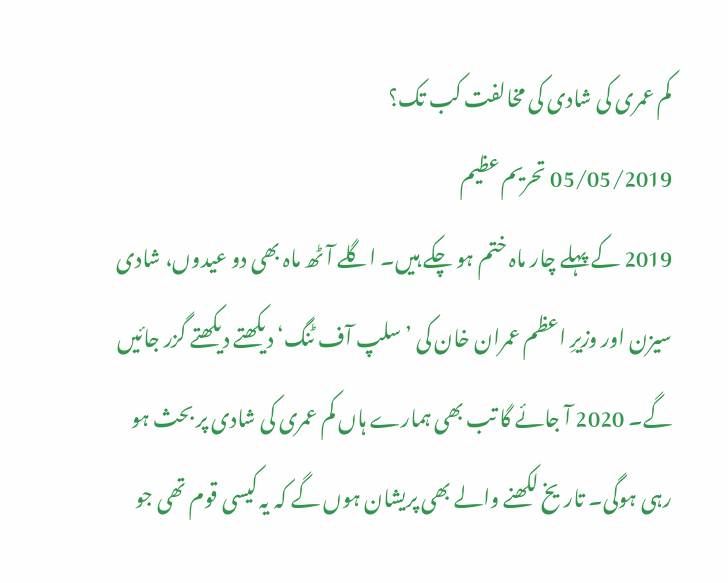کم عمری کی شادی کی مخالفت کب تک؟
05/05/2019 تحریم عظیم
2019 کے پہلے چار ماہ ختم ہو چکے ہیں۔ اگلے آٹھ ماہ بھی دو عیدوں، شادی سیزن اور وزیرِ اعظم عمران خان کی ’سلپ آف ٹنگ‘ دیکھتے دیکھتے گزر جائیں گے۔ 2020 آ جائے گا تب بھی ہمارے ہاں کم عمری کی شادی پر بحث ہو رہی ہوگی۔ تاریخ لکھنے والے بھی پریشان ہوں گے کہ یہ کیسی قوم تھی جو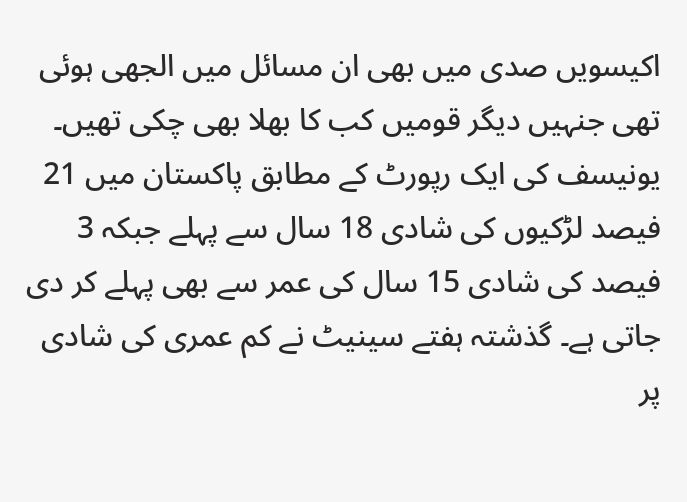اکیسویں صدی میں بھی ان مسائل میں الجھی ہوئی تھی جنہیں دیگر قومیں کب کا بھلا بھی چکی تھیں۔
یونیسف کی ایک رپورٹ کے مطابق پاکستان میں 21 فیصد لڑکیوں کی شادی 18 سال سے پہلے جبکہ 3 فیصد کی شادی 15 سال کی عمر سے بھی پہلے کر دی جاتی ہے۔ گذشتہ ہفتے سینیٹ نے کم عمری کی شادی پر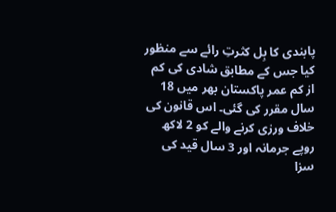پابندی کا بِل کثرتِ رائے سے منظور کیا جس کے مطابق شادی کی کم از کم عمر پاکستان بھر میں 18 سال مقرر کی گئی۔ اس قانون کی خلاف ورزی کرنے والے کو 2 لاکھ روپے جرمانہ اور 3 سال قید کی سزا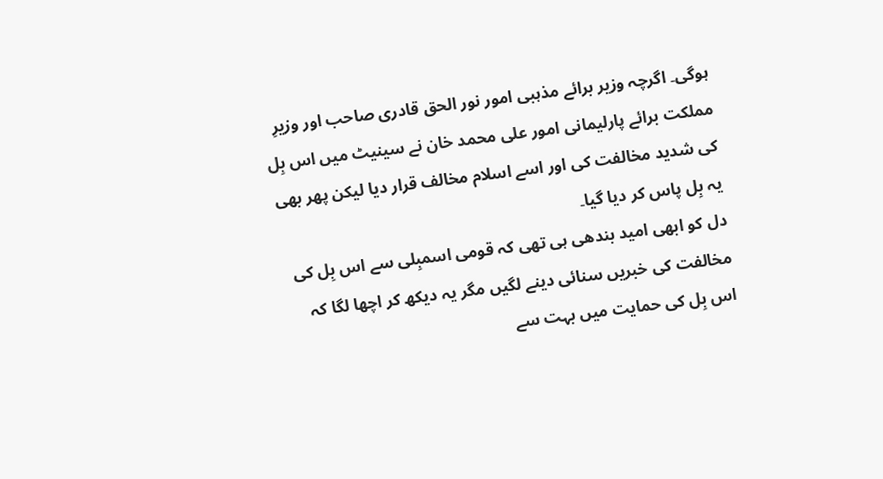ہوگی۔ اگرچہ وزیر برائے مذہبی امور نور الحق قادری صاحب اور وزیرِ مملکت برائے پارلیمانی امور علی محمد خان نے سینیٹ میں اس بِل کی شدید مخالفت کی اور اسے اسلام مخالف قرار دیا لیکن پھر بھی یہ بِل پاس کر دیا گیا۔
دل کو ابھی امید بندھی ہی تھی کہ قومی اسمبِلی سے اس بِل کی مخالفت کی خبریں سنائی دینے لگیں مگر یہ دیکھ کر اچھا لگا کہ اس بِل کی حمایت میں بہت سے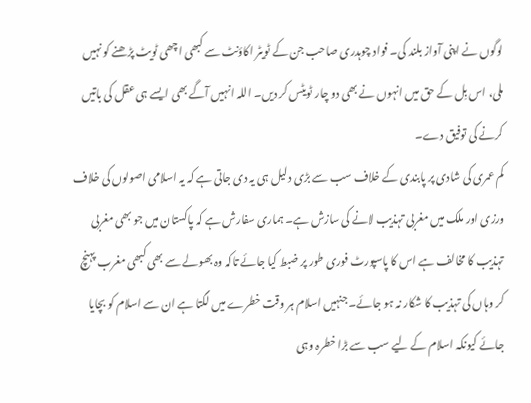لوگوں نے اپنی آواز بلند کی۔ فواد چوہدری صاحب جن کے ٹویٹر اکاؤنٹ سے کبھی اچھی ٹویٹ پڑھنے کو نہیں ملی، اس بِل کے حق میں انہوں نے بھی دو چار ٹویٹس کر دیں۔ اللہ انہیں آگے بھی ایسے ہی عقل کی باتیں کرنے کی توفیق دے۔
کم عمری کی شادی پر پابندی کے خلاف سب سے بڑی دلیل ہی یہ دی جاتی ہے کہ یہ اسلامی اصولوں کی خلاف ورزی اور ملک میں مغربی تہذیب لانے کی سازش ہے۔ ہماری سفارش ہے کہ پاکستان میں جو بھی مغربی تہذیب کا مخالف ہے اس کا پاسپورٹ فوری طور پر ضبط کیا جائے تاکہ وہ بھولے سے بھی کبھی مغرب پہنچ کر وہاں کی تہذیب کا شکار نہ ہو جائے۔ جنہیں اسلام ہر وقت خطرے میں لگتا ہے ان سے اسلام کو بچایا جائے کیونکہ اسلام کے لیے سب سے بڑا خطرہ وہی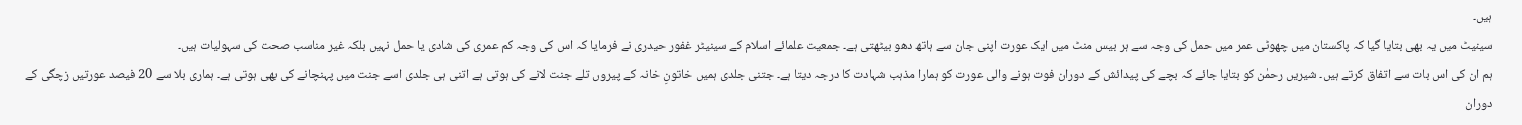ہیں۔
سینیٹ میں یہ بھی بتایا گیا کہ پاکستان میں چھوٹی عمر میں حمل کی وجہ سے ہر بیس منٹ میں ایک عورت اپنی جان سے ہاتھ دھو بیٹھتی ہے۔ جمعیت علمائے اسلام کے سینیٹر غفور حیدری نے فرمایا کہ اس کی وجہ کم عمری کی شادی یا حمل نہیں بلکہ غیر مناسب صحت کی سہولیات ہیں۔
ہم ان کی اس بات سے اتفاق کرتے ہیں۔ شیریں رحمٰن کو بتایا جائے کہ بچے کی پیدائش کے دوران فوت ہونے والی عورت کو ہمارا مذہب شہادت کا درجہ دیتا ہے۔ جتنی جلدی ہمیں خاتونِ خانہ کے پیروں تلے جنت لانے کی ہوتی ہے اتنی ہی جلدی اسے جنت میں پہنچانے کی بھی ہوتی ہے۔ ہماری بلا سے 20 فیصد عورتیں زچگی کے دوران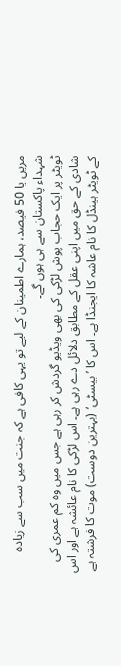مریں یا 50 فیصد، ہمارے اطمینان کے لیے تو یہی کافی ہے کہ جنت میں سب سے زیادہ شہداء پاکستان سے ہی ہوں گے۔
ٹویٹر پر ایک حجاب پوش لڑکی کی بھی ویڈیو گردش کر رہی ہے جس میں وہ کم عمری کی شادی کے حق میں اپنی عقل کے مطابق دلائل دے رہی ہے۔ اس لڑکی کا نام عائشہ ہے اور اس کے ٹویٹر ہینڈل کا نام عاشہ کا ایجنڈا ہے۔ اس کا ’بیسٹی‘ (بہترین دوست) موت کا فرشتہ ہے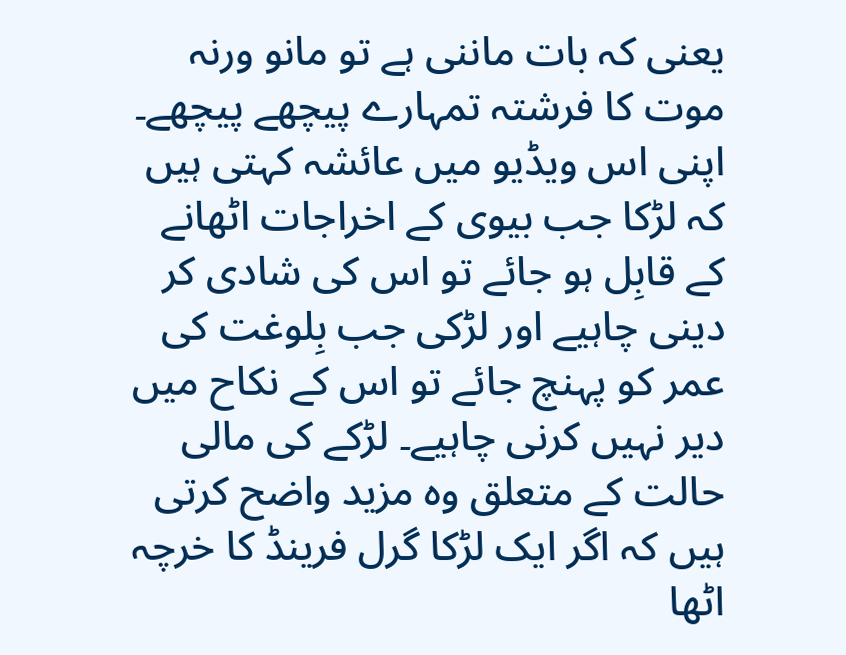یعنی کہ بات ماننی ہے تو مانو ورنہ موت کا فرشتہ تمہارے پیچھے پیچھے۔
اپنی اس ویڈیو میں عائشہ کہتی ہیں کہ لڑکا جب بیوی کے اخراجات اٹھانے کے قابِل ہو جائے تو اس کی شادی کر دینی چاہیے اور لڑکی جب بِلوغت کی عمر کو پہنچ جائے تو اس کے نکاح میں دیر نہیں کرنی چاہیے۔ لڑکے کی مالی حالت کے متعلق وہ مزید واضح کرتی ہیں کہ اگر ایک لڑکا گرل فرینڈ کا خرچہ اٹھا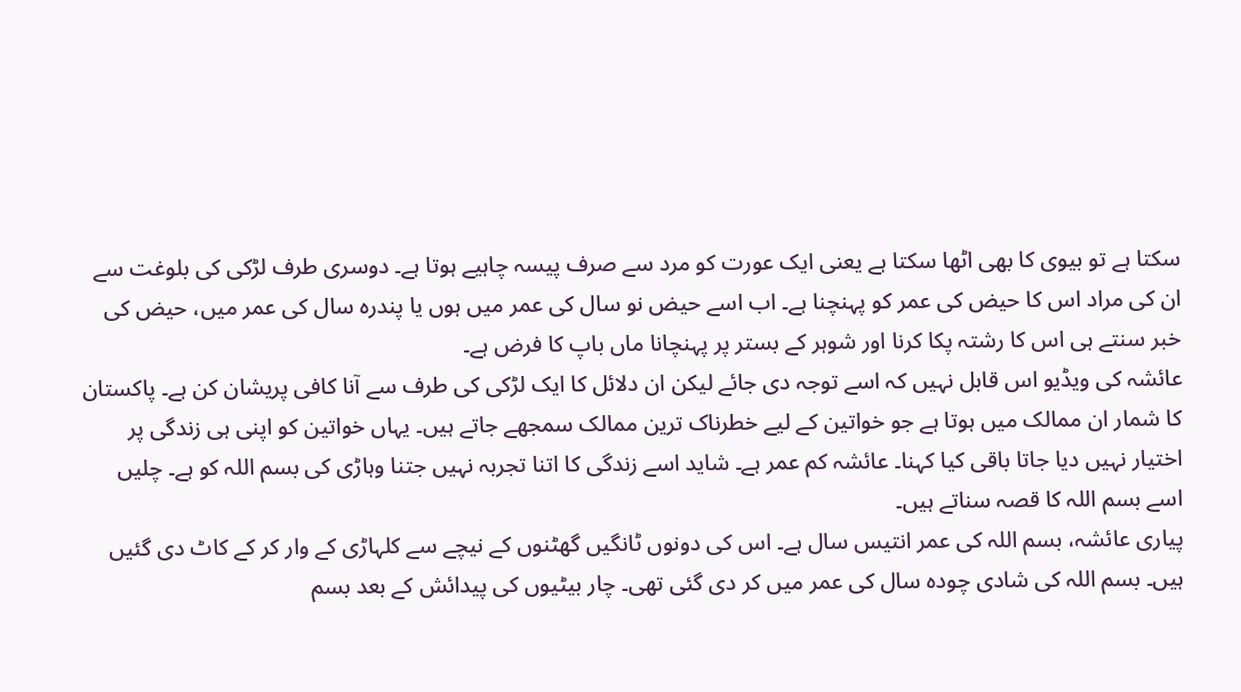سکتا ہے تو بیوی کا بھی اٹھا سکتا ہے یعنی ایک عورت کو مرد سے صرف پیسہ چاہیے ہوتا ہے۔ دوسری طرف لڑکی کی بلوغت سے ان کی مراد اس کا حیض کی عمر کو پہنچنا ہے۔ اب اسے حیض نو سال کی عمر میں ہوں یا پندرہ سال کی عمر میں، حیض کی خبر سنتے ہی اس کا رشتہ پکا کرنا اور شوہر کے بستر پر پہنچانا ماں باپ کا فرض ہے۔
عائشہ کی ویڈیو اس قابل نہیں کہ اسے توجہ دی جائے لیکن ان دلائل کا ایک لڑکی کی طرف سے آنا کافی پریشان کن ہے۔ پاکستان کا شمار ان ممالک میں ہوتا ہے جو خواتین کے لیے خطرناک ترین ممالک سمجھے جاتے ہیں۔ یہاں خواتین کو اپنی ہی زندگی پر اختیار نہیں دیا جاتا باقی کیا کہنا۔ عائشہ کم عمر ہے۔ شاید اسے زندگی کا اتنا تجربہ نہیں جتنا وہاڑی کی بسم اللہ کو ہے۔ چلیں اسے بسم اللہ کا قصہ سناتے ہیں۔
پیاری عائشہ، بسم اللہ کی عمر انتیس سال ہے۔ اس کی دونوں ٹانگیں گھٹنوں کے نیچے سے کلہاڑی کے وار کر کے کاٹ دی گئیں ہیں۔ بسم اللہ کی شادی چودہ سال کی عمر میں کر دی گئی تھی۔ چار بیٹیوں کی پیدائش کے بعد بسم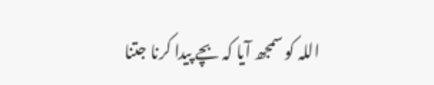اللہ کو سمجھ آیا کہ بچے پیدا کرنا جتنا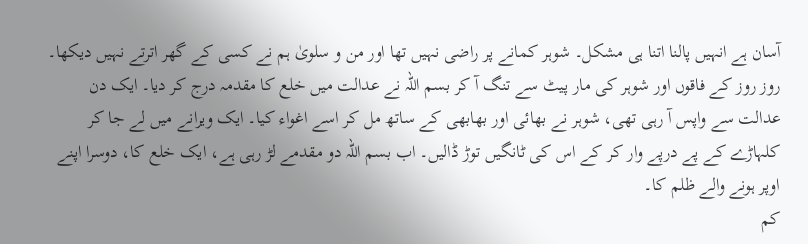آسان ہے انہیں پالنا اتنا ہی مشکل۔ شوہر کمانے پر راضی نہیں تھا اور من و سلویٰ ہم نے کسی کے گھر اترتے نہیں دیکھا۔ روز روز کے فاقوں اور شوہر کی مار پیٹ سے تنگ آ کر بسم اللہ نے عدالت میں خلع کا مقدمہ درج کر دیا۔ ایک دن عدالت سے واپس آ رہی تھی، شوہر نے بھائی اور بھابھی کے ساتھ مل کر اسے اغواء کیا۔ ایک ویرانے میں لے جا کر کلہاڑے کے پے درپے وار کر کے اس کی ٹانگیں توڑ ڈالیں۔ اب بسم اللہ دو مقدمے لڑ رہی ہے، ایک خلع کا، دوسرا اپنے اوپر ہونے والے ظلم کا۔
کم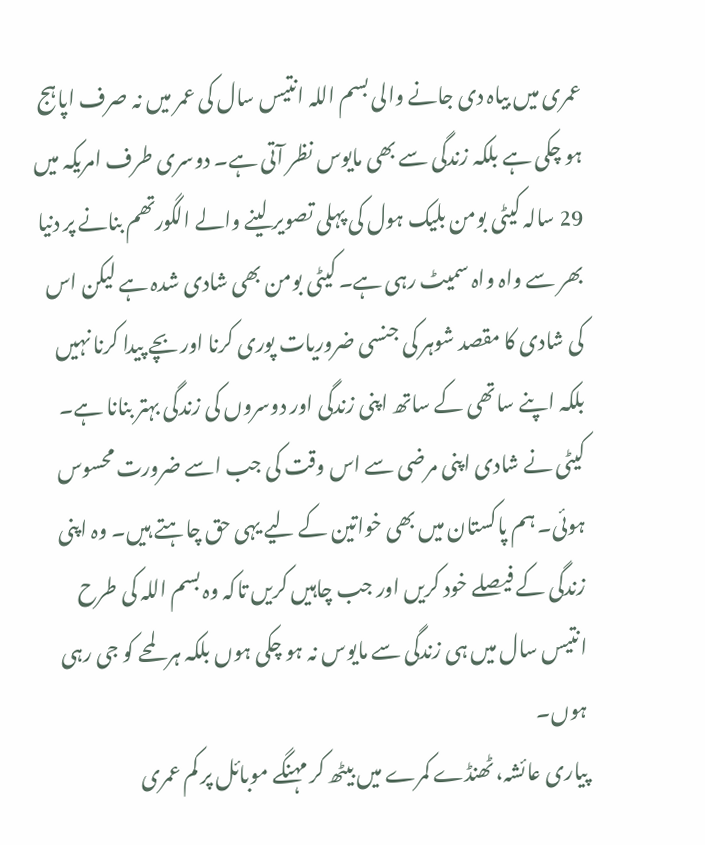عمری میں بیاہ دی جانے والی بسم اللہ انتیس سال کی عمر میں نہ صرف اپاہج ہو چکی ہے بلکہ زندگی سے بھی مایوس نظر آتی ہے۔ دوسری طرف امریکہ میں 29 سالہ کیٹی بومن بلیک ہول کی پہلی تصویر لینے والے الگورتھم بنانے پر دنیا بھر سے واہ واہ سمیٹ رہی ہے۔ کیٹی بومن بھی شادی شدہ ہے لیکن اس کی شادی کا مقصد شوہر کی جنسی ضروریات پوری کرنا اور بچے پیدا کرنا نہیں بلکہ اپنے ساتھی کے ساتھ اپنی زندگی اور دوسروں کی زندگی بہتر بنانا ہے۔ کیٹی نے شادی اپنی مرضی سے اس وقت کی جب اسے ضرورت محسوس ہوئی۔ ہم پاکستان میں بھی خواتین کے لیے یہی حق چاہتے ہیں۔ وہ اپنی زندگی کے فیصلے خود کریں اور جب چاہیں کریں تاکہ وہ بسم اللہ کی طرح انتیس سال میں ہی زندگی سے مایوس نہ ہو چکی ہوں بلکہ ہر لمحے کو جی رہی ہوں۔
پیاری عائشہ، ٹھنڈے کمرے میں بیٹھ کر مہنگے موبائل پر کم عمری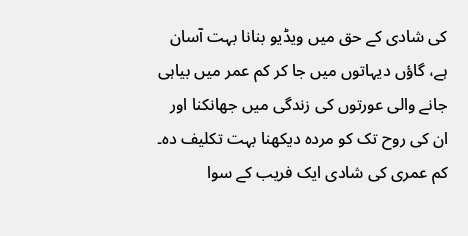کی شادی کے حق میں ویڈیو بنانا بہت آسان ہے، گاؤں دیہاتوں میں جا کر کم عمر میں بیاہی جانے والی عورتوں کی زندگی میں جھانکنا اور ان کی روح تک کو مردہ دیکھنا بہت تکلیف دہ۔ کم عمری کی شادی ایک فریب کے سوا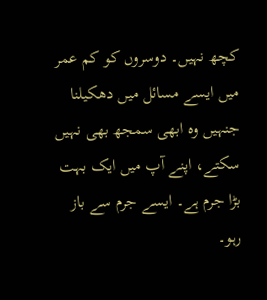کچھ نہیں۔ دوسروں کو کم عمر میں ایسے مسائل میں دھکیلنا جنہیں وہ ابھی سمجھ بھی نہیں سکتے، اپنے آپ میں ایک بہت بڑا جرم ہے۔ ایسے جرم سے باز رہو۔